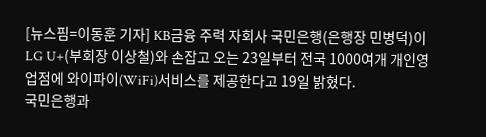[뉴스핌=이동훈 기자] KB금융 주력 자회사 국민은행(은행장 민병덕)이 LG U+(부회장 이상철)와 손잡고 오는 23일부터 전국 1000여개 개인영업점에 와이파이(WiFi)서비스를 제공한다고 19일 밝혔다.
국민은행과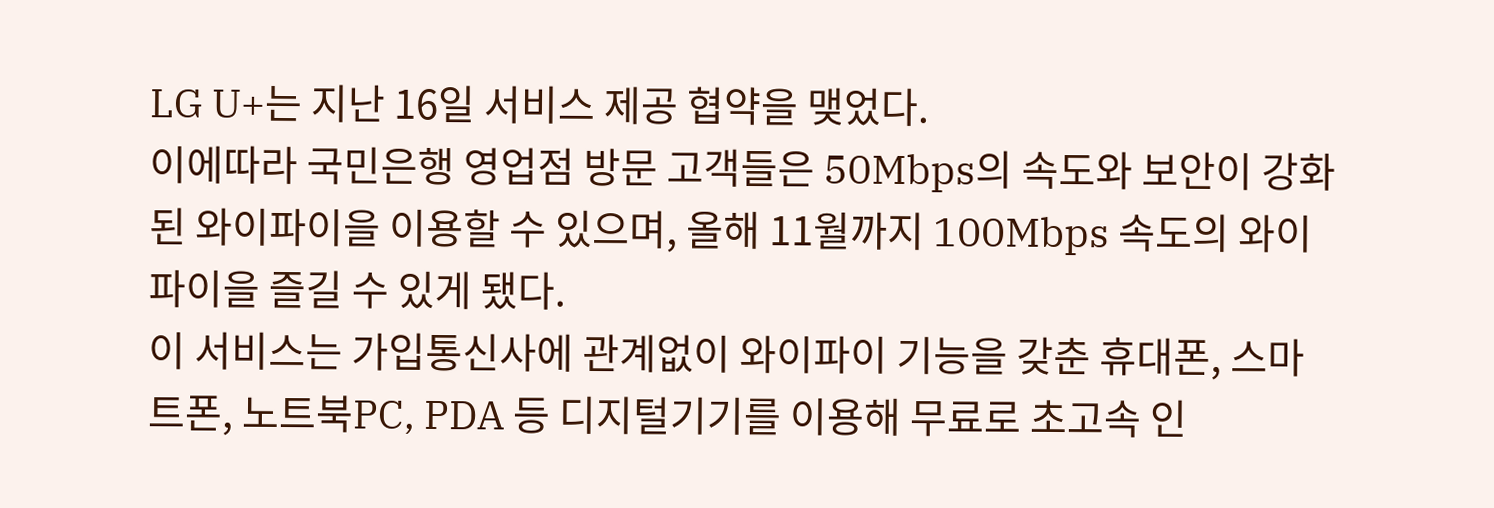LG U+는 지난 16일 서비스 제공 협약을 맺었다.
이에따라 국민은행 영업점 방문 고객들은 50Mbps의 속도와 보안이 강화된 와이파이을 이용할 수 있으며, 올해 11월까지 100Mbps 속도의 와이파이을 즐길 수 있게 됐다.
이 서비스는 가입통신사에 관계없이 와이파이 기능을 갖춘 휴대폰, 스마트폰, 노트북PC, PDA 등 디지털기기를 이용해 무료로 초고속 인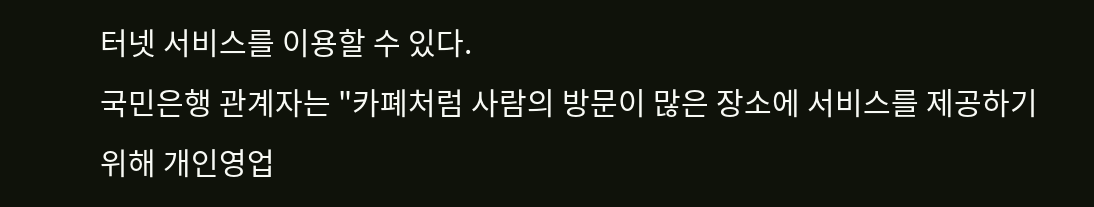터넷 서비스를 이용할 수 있다.
국민은행 관계자는 "카폐처럼 사람의 방문이 많은 장소에 서비스를 제공하기 위해 개인영업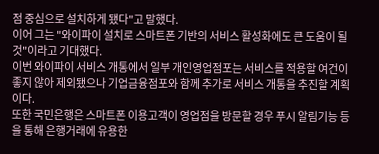점 중심으로 설치하게 됐다"고 말했다.
이어 그는 "와이파이 설치로 스마트폰 기반의 서비스 활성화에도 큰 도움이 될 것"이라고 기대했다.
이번 와이파이 서비스 개통에서 일부 개인영업점포는 서비스를 적용할 여건이 좋지 않아 제외됐으나 기업금융점포와 함께 추가로 서비스 개통을 추진할 계획이다.
또한 국민은행은 스마트폰 이용고객이 영업점을 방문할 경우 푸시 알림기능 등을 통해 은행거래에 유용한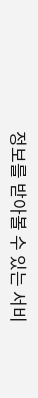정보를 받아볼 수 있는 서비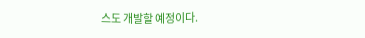스도 개발할 예정이다.